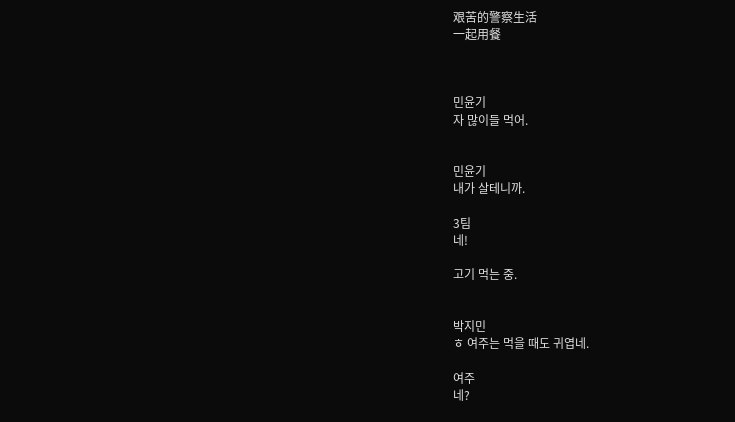艰苦的警察生活
一起用餐



민윤기
자 많이들 먹어.


민윤기
내가 살테니까.

3팀
네!

고기 먹는 중.


박지민
ㅎ 여주는 먹을 때도 귀엽네.

여주
네?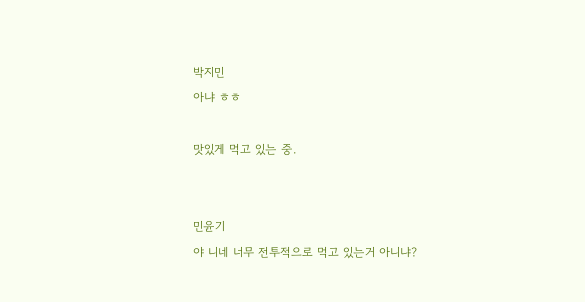박지민
아냐 ㅎㅎ

맛있게 먹고 있는 중.


민윤기
야 니네 너무 전투적으로 먹고 있는거 아니냐?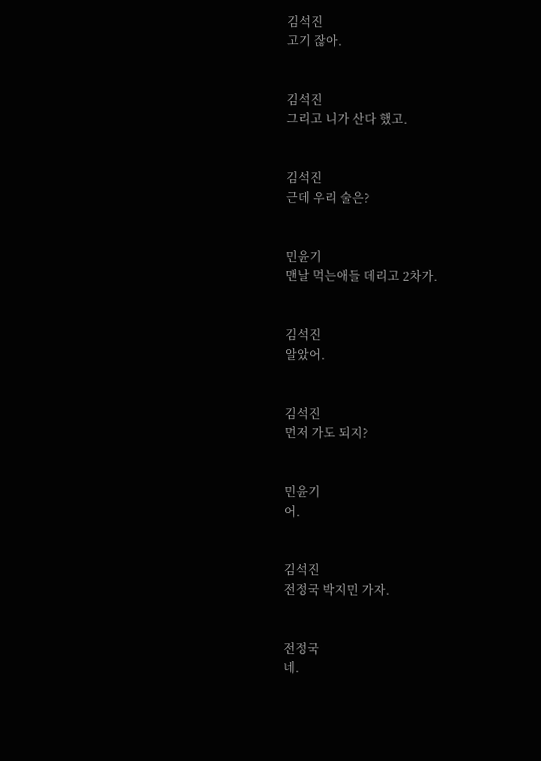김석진
고기 잖아.


김석진
그리고 니가 산다 했고.


김석진
근데 우리 술은?


민윤기
맨날 먹는애들 데리고 2차가.


김석진
알았어.


김석진
먼저 가도 되지?


민윤기
어.


김석진
전정국 박지민 가자.


전정국
네.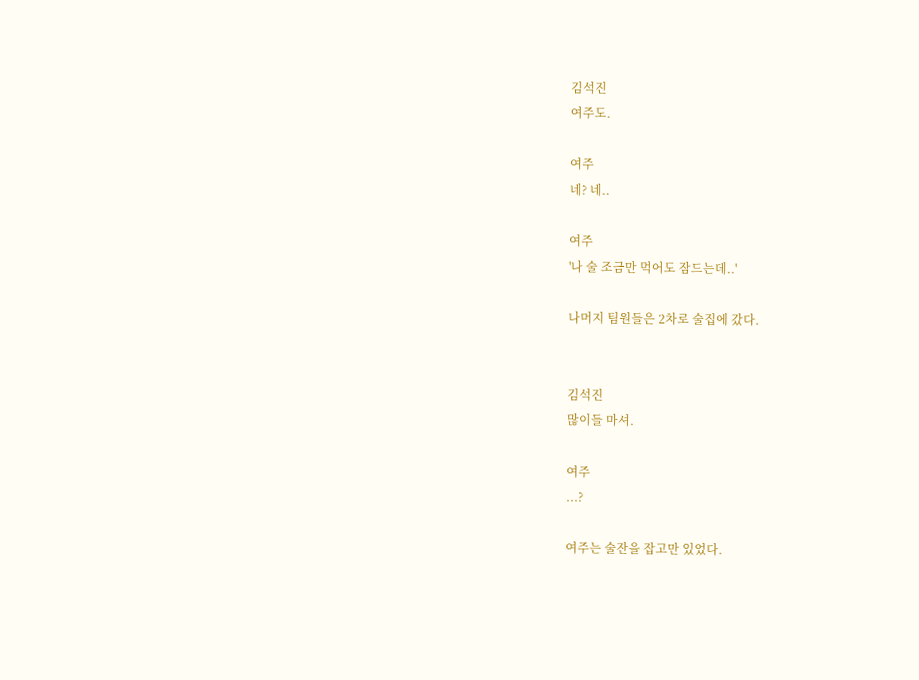김석진
여주도.

여주
네? 네..

여주
'나 술 조금만 먹어도 잠드는데..'

나머지 팀원들은 2차로 술집에 갔다.


김석진
많이들 마셔.

여주
...?

여주는 술잔을 잡고만 있었다.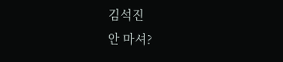김석진
안 마셔?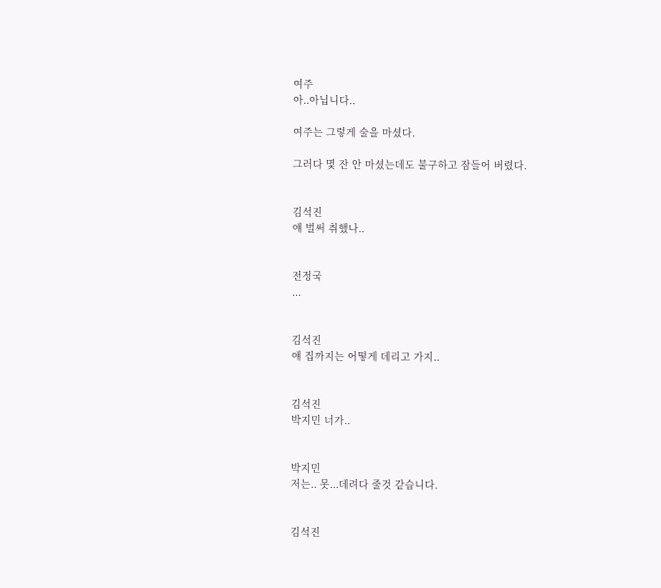여주
아..아닙니다..

여주는 그렇게 술을 마셨다.

그러다 몇 잔 안 마셨는데도 불구하고 잠들어 버렸다.


김석진
얘 벌써 취했나..


전정국
...


김석진
얘 집까지는 어떻게 데리고 가지..


김석진
박지민 너가..


박지민
저는.. 못...데려다 줄것 같습니다.


김석진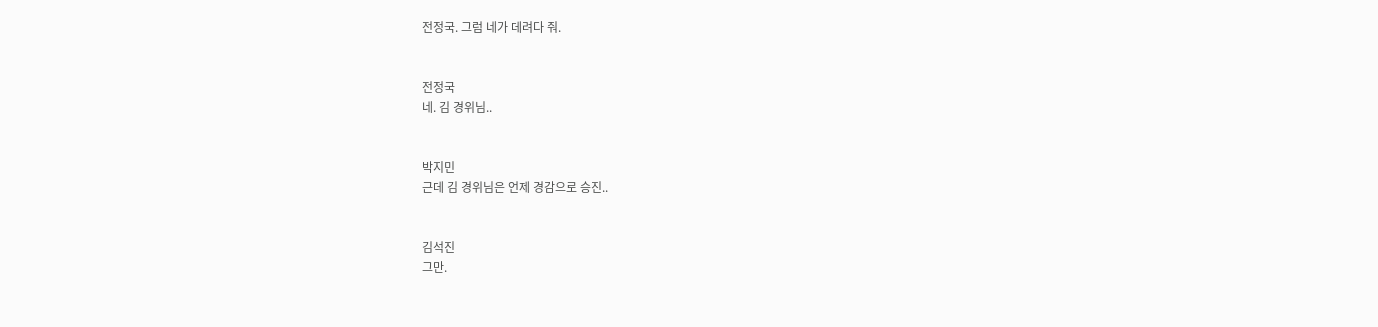전정국. 그럼 네가 데려다 줘.


전정국
네. 김 경위님..


박지민
근데 김 경위님은 언제 경감으로 승진..


김석진
그만.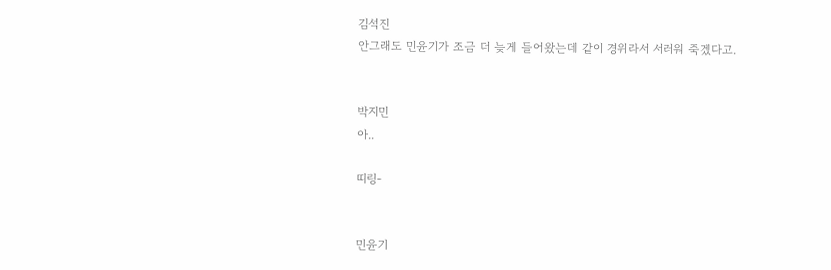김석진
안그래도 민윤기가 조금 더 늦게 들어왔는데 같이 경위라서 서러워 죽겠다고.


박지민
아..

띠링-


민윤기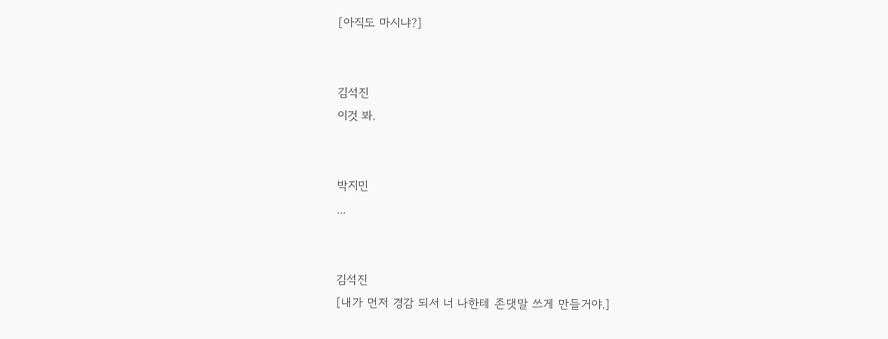[아직도 마시냐?]


김석진
이것 봐.


박지민
...


김석진
[내가 먼저 경감 되서 너 나한테 존댓말 쓰게 만들거야.]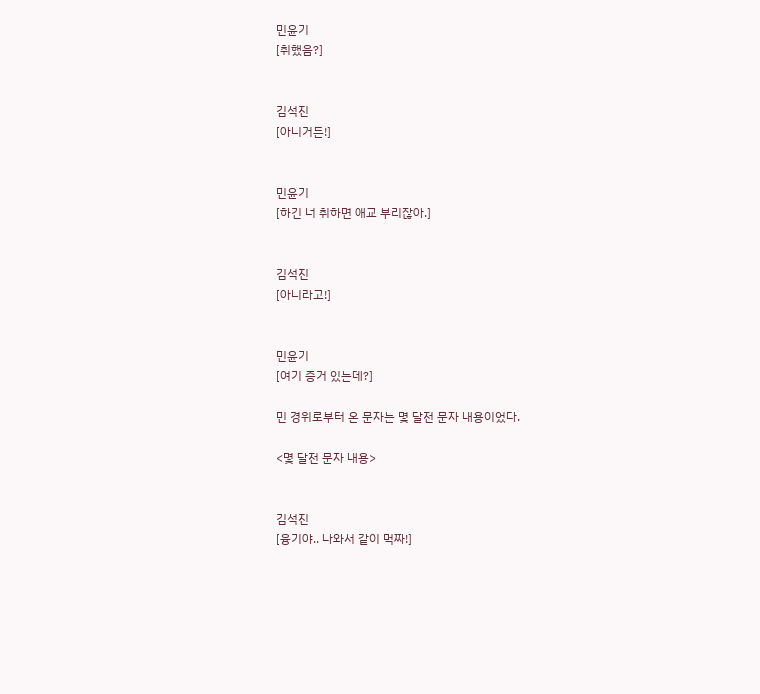민윤기
[취했음?]


김석진
[아니거든!]


민윤기
[하긴 너 취하면 애교 부리잖아.]


김석진
[아니라고!]


민윤기
[여기 증거 있는데?]

민 경위로부터 온 문자는 몇 달전 문자 내용이었다.

<몇 달전 문자 내용>


김석진
[융기야.. 나와서 같이 먹짜!]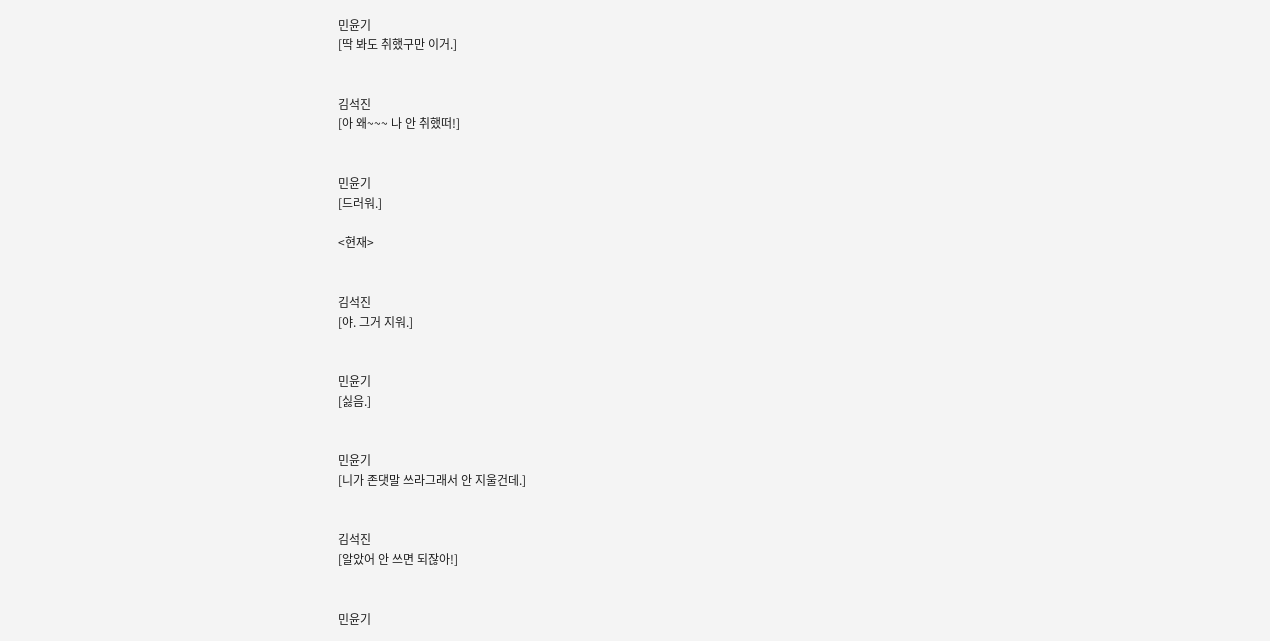민윤기
[딱 봐도 취했구만 이거.]


김석진
[아 왜~~~ 나 안 취했떠!]


민윤기
[드러워.]

<현재>


김석진
[야. 그거 지워.]


민윤기
[싫음.]


민윤기
[니가 존댓말 쓰라그래서 안 지울건데.]


김석진
[알았어 안 쓰면 되잖아!]


민윤기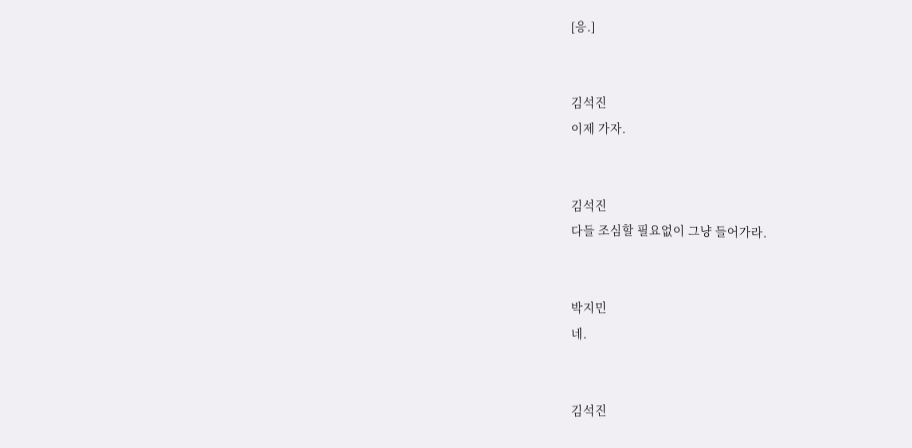[응.]


김석진
이제 가자.


김석진
다들 조심할 필요없이 그냥 들어가라.


박지민
네.


김석진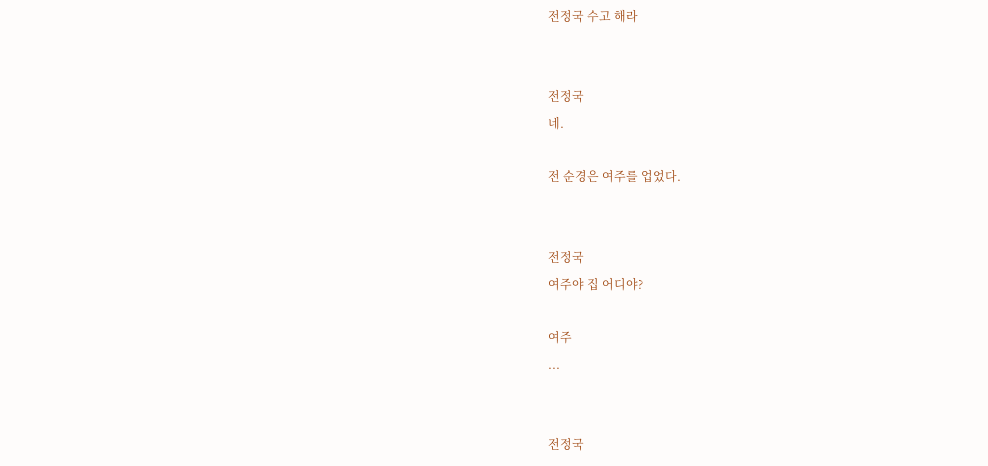전정국 수고 해라


전정국
네.

전 순경은 여주를 업었다.


전정국
여주야 집 어디야?

여주
...


전정국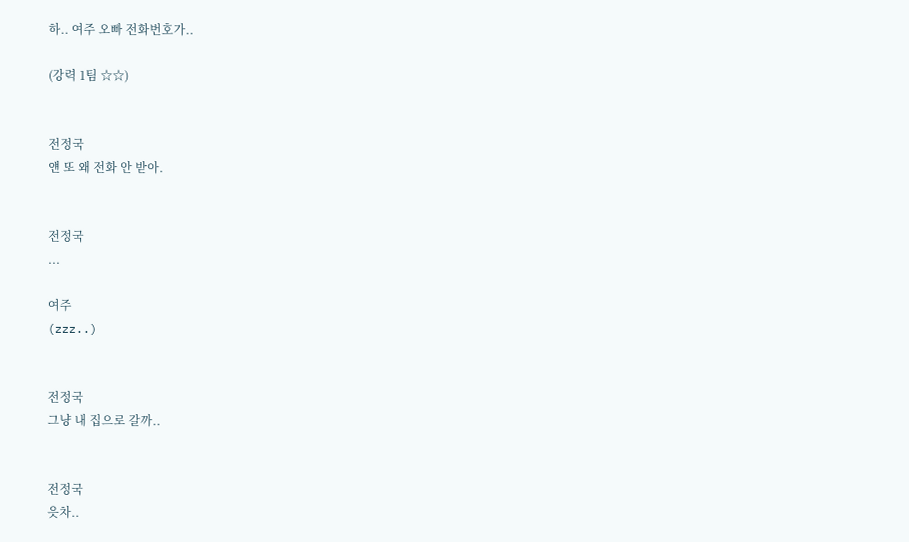하.. 여주 오빠 전화번호가..

(강력 1팀 ☆☆)


전정국
얜 또 왜 전화 안 받아.


전정국
...

여주
(zzz..)


전정국
그냥 내 집으로 갈까..


전정국
읏차..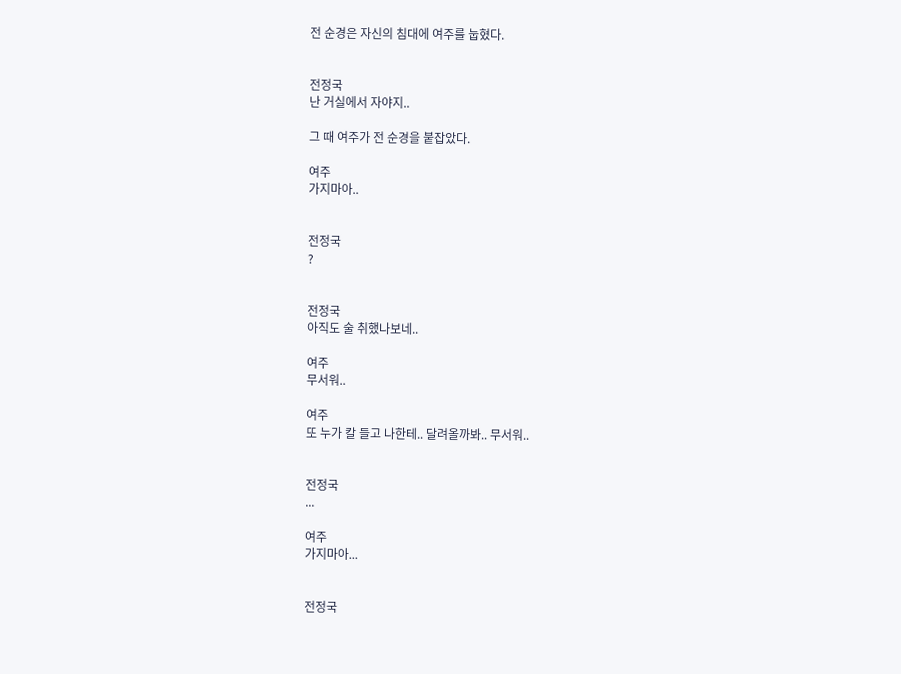전 순경은 자신의 침대에 여주를 눕혔다.


전정국
난 거실에서 자야지..

그 때 여주가 전 순경을 붙잡았다.

여주
가지마아..


전정국
?


전정국
아직도 술 취했나보네..

여주
무서워..

여주
또 누가 칼 들고 나한테.. 달려올까봐.. 무서워..


전정국
...

여주
가지마아...


전정국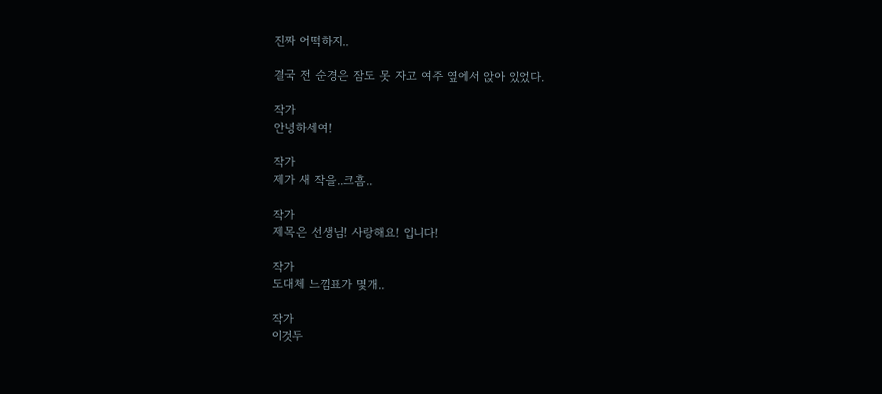진짜 어떡하지..

결국 전 순경은 잠도 못 자고 여주 옆에서 앉아 있었다.

작가
안녕하세여!

작가
제가 새 작을..크흠..

작가
제목은 선생님! 사랑해요! 입니다!

작가
도대체 느낌표가 몇개..

작가
이것두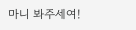마니 봐주세여!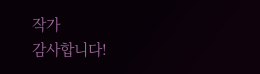작가
감사합니다!